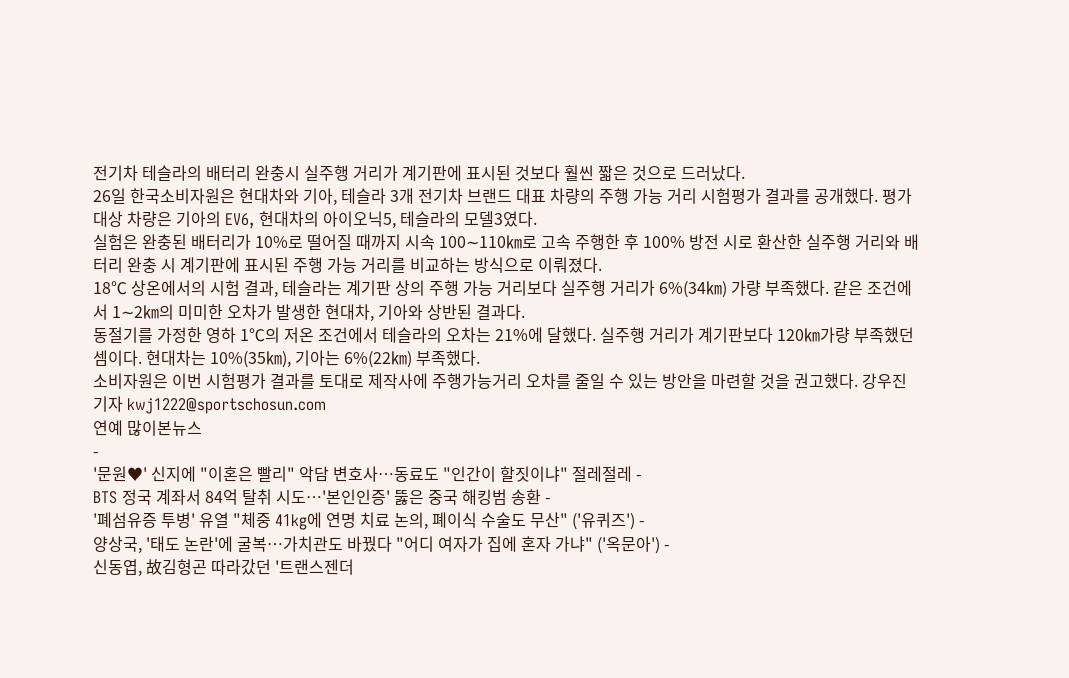전기차 테슬라의 배터리 완충시 실주행 거리가 계기판에 표시된 것보다 훨씬 짧은 것으로 드러났다.
26일 한국소비자원은 현대차와 기아, 테슬라 3개 전기차 브랜드 대표 차량의 주행 가능 거리 시험평가 결과를 공개했다. 평가 대상 차량은 기아의 EV6, 현대차의 아이오닉5, 테슬라의 모델3였다.
실험은 완충된 배터리가 10%로 떨어질 때까지 시속 100∼110㎞로 고속 주행한 후 100% 방전 시로 환산한 실주행 거리와 배터리 완충 시 계기판에 표시된 주행 가능 거리를 비교하는 방식으로 이뤄졌다.
18℃ 상온에서의 시험 결과, 테슬라는 계기판 상의 주행 가능 거리보다 실주행 거리가 6%(34㎞) 가량 부족했다. 같은 조건에서 1∼2㎞의 미미한 오차가 발생한 현대차, 기아와 상반된 결과다.
동절기를 가정한 영하 1℃의 저온 조건에서 테슬라의 오차는 21%에 달했다. 실주행 거리가 계기판보다 120㎞가량 부족했던 셈이다. 현대차는 10%(35㎞), 기아는 6%(22㎞) 부족했다.
소비자원은 이번 시험평가 결과를 토대로 제작사에 주행가능거리 오차를 줄일 수 있는 방안을 마련할 것을 권고했다. 강우진 기자 kwj1222@sportschosun.com
연예 많이본뉴스
-
'문원♥' 신지에 "이혼은 빨리" 악담 변호사…동료도 "인간이 할짓이냐" 절레절레 -
BTS 정국 계좌서 84억 탈취 시도…'본인인증' 뚫은 중국 해킹범 송환 -
'폐섬유증 투병' 유열 "체중 41kg에 연명 치료 논의, 폐이식 수술도 무산" ('유퀴즈') -
양상국, '태도 논란'에 굴복…가치관도 바꿨다 "어디 여자가 집에 혼자 가냐" ('옥문아') -
신동엽, 故김형곤 따라갔던 '트랜스젠더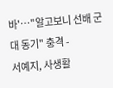바'…"알고보니 선배 군대 동기" 충격 -
서예지, 사생활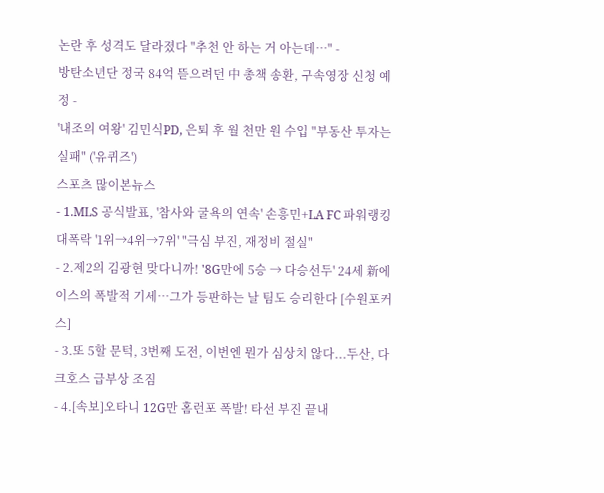논란 후 성격도 달라졌다 "추천 안 하는 거 아는데…" -
방탄소년단 정국 84억 뜯으려던 中 총책 송환, 구속영장 신청 예정 -
'내조의 여왕' 김민식PD, 은퇴 후 월 천만 원 수입 "부동산 투자는 실패" ('유퀴즈')
스포츠 많이본뉴스
- 1.MLS 공식발표, '참사와 굴욕의 연속' 손흥민+LA FC 파워랭킹 대폭락 '1위→4위→7위' "극심 부진, 재정비 절실"
- 2.제2의 김광현 맞다니까! '8G만에 5승 → 다승선두' 24세 新에이스의 폭발적 기세…그가 등판하는 날 팀도 승리한다 [수원포커스]
- 3.또 5할 문턱, 3번째 도전, 이번엔 뭔가 심상치 않다...두산, 다크호스 급부상 조짐
- 4.[속보]오타니 12G만 홈런포 폭발! 타선 부진 끝내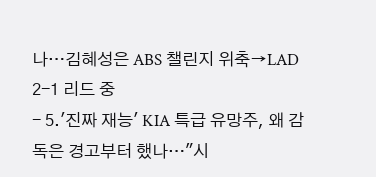나…김혜성은 ABS 챌린지 위축→LAD 2-1 리드 중
- 5.'진짜 재능' KIA 특급 유망주, 왜 감독은 경고부터 했나…"시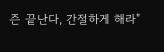즌 끝난다, 간절하게 해라"